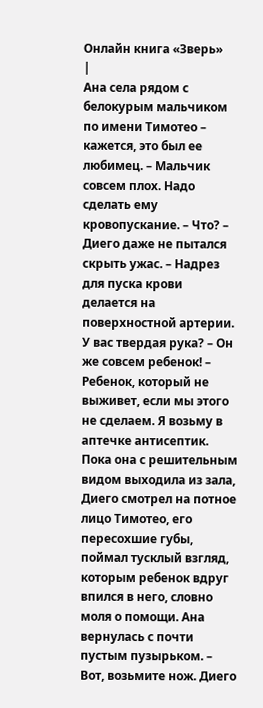Онлайн книга «Зверь»
|
Ана села рядом с белокурым мальчиком по имени Тимотео – кажется, это был ее любимец. – Мальчик совсем плох. Надо сделать ему кровопускание. – Что? – Диего даже не пытался скрыть ужас. – Надрез для пуска крови делается на поверхностной артерии. У вас твердая рука? – Он же совсем ребенок! – Ребенок, который не выживет, если мы этого не сделаем. Я возьму в аптечке антисептик. Пока она с решительным видом выходила из зала, Диего смотрел на потное лицо Тимотео, его пересохшие губы, поймал тусклый взгляд, которым ребенок вдруг впился в него, словно моля о помощи. Ана вернулась с почти пустым пузырьком. – Вот, возьмите нож. Диего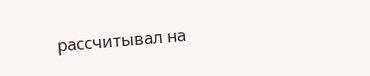рассчитывал на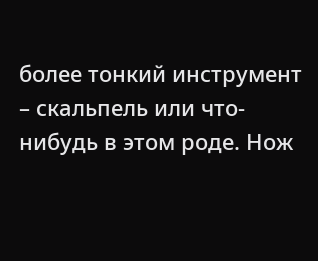более тонкий инструмент – скальпель или что-нибудь в этом роде. Нож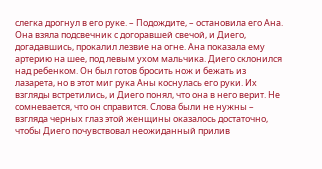слегка дрогнул в его руке. – Подождите, – остановила его Ана. Она взяла подсвечник с догоравшей свечой, и Диего, догадавшись, прокалил лезвие на огне. Ана показала ему артерию на шее, под левым ухом мальчика. Диего склонился над ребенком. Он был готов бросить нож и бежать из лазарета, но в этот миг рука Аны коснулась его руки. Их взгляды встретились, и Диего понял, что она в него верит. Не сомневается, что он справится. Слова были не нужны – взгляда черных глаз этой женщины оказалось достаточно, чтобы Диего почувствовал неожиданный прилив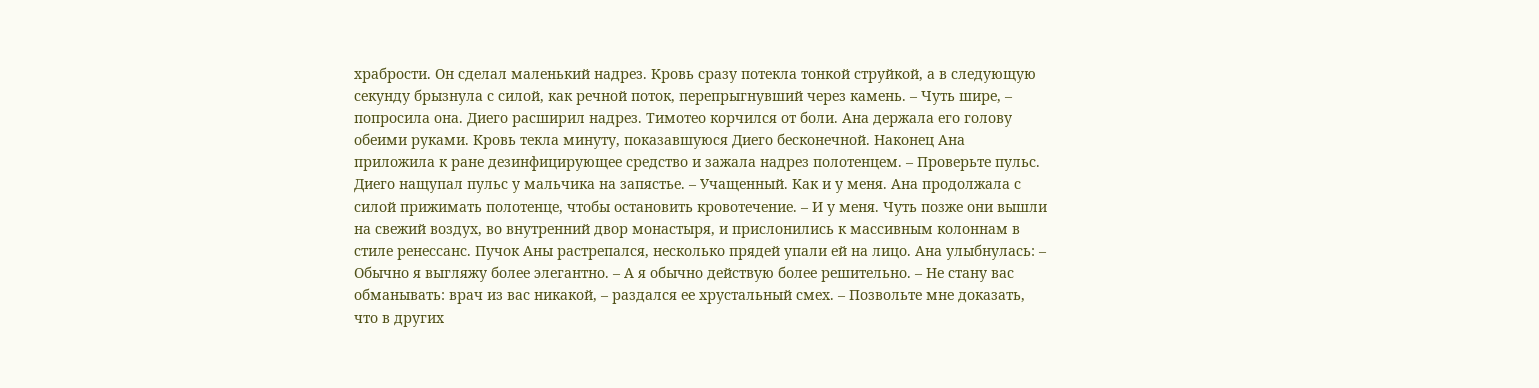храбрости. Он сделал маленький надрез. Кровь сразу потекла тонкой струйкой, а в следующую секунду брызнула с силой, как речной поток, перепрыгнувший через камень. – Чуть шире, – попросила она. Диего расширил надрез. Тимотео корчился от боли. Ана держала его голову обеими руками. Кровь текла минуту, показавшуюся Диего бесконечной. Наконец Ана приложила к ране дезинфицирующее средство и зажала надрез полотенцем. – Проверьте пульс. Диего нащупал пульс у мальчика на запястье. – Учащенный. Как и у меня. Ана продолжала с силой прижимать полотенце, чтобы остановить кровотечение. – И у меня. Чуть позже они вышли на свежий воздух, во внутренний двор монастыря, и прислонились к массивным колоннам в стиле ренессанс. Пучок Аны растрепался, несколько прядей упали ей на лицо. Ана улыбнулась: – Обычно я выгляжу более элегантно. – А я обычно действую более решительно. – Не стану вас обманывать: врач из вас никакой, – раздался ее хрустальный смех. – Позвольте мне доказать, что в других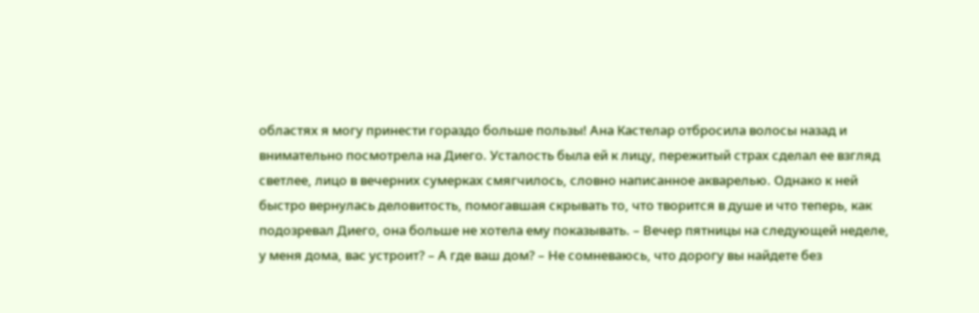областях я могу принести гораздо больше пользы! Ана Кастелар отбросила волосы назад и внимательно посмотрела на Диего. Усталость была ей к лицу, пережитый страх сделал ее взгляд светлее, лицо в вечерних сумерках смягчилось, словно написанное акварелью. Однако к ней быстро вернулась деловитость, помогавшая скрывать то, что творится в душе и что теперь, как подозревал Диего, она больше не хотела ему показывать. – Вечер пятницы на следующей неделе, у меня дома, вас устроит? – А где ваш дом? – Не сомневаюсь, что дорогу вы найдете без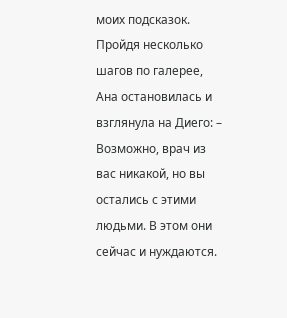моих подсказок. Пройдя несколько шагов по галерее, Ана остановилась и взглянула на Диего: – Возможно, врач из вас никакой, но вы остались с этими людьми. В этом они сейчас и нуждаются.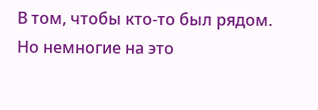В том, чтобы кто-то был рядом. Но немногие на это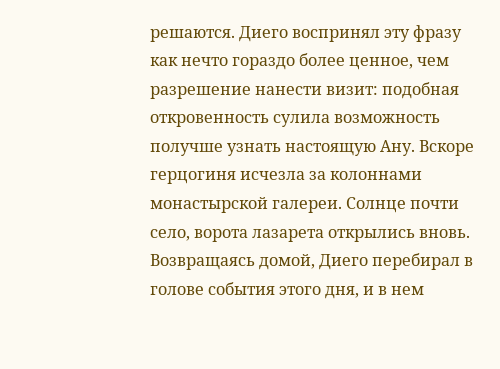решаются. Диего воспринял эту фразу как нечто гораздо более ценное, чем разрешение нанести визит: подобная откровенность сулила возможность получше узнать настоящую Ану. Вскоре герцогиня исчезла за колоннами монастырской галереи. Солнце почти село, ворота лазарета открылись вновь. Возвращаясь домой, Диего перебирал в голове события этого дня, и в нем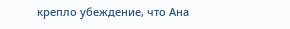крепло убеждение, что Ана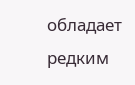обладает редким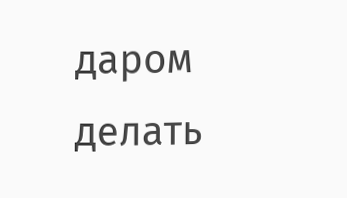даром делать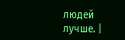людей лучше. |